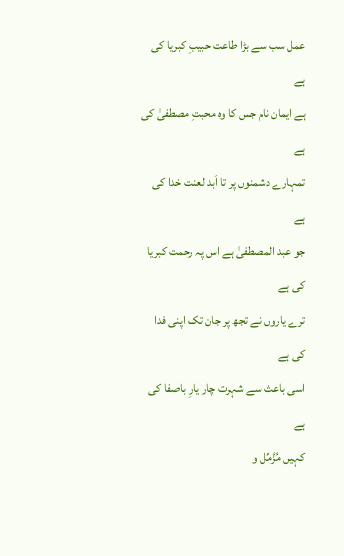عمل سب سے بڑا طاعت حبیبِ کبریا کی ہے
ہے ایمان نام جس کا وہ محبتِ مصطفیٰ کی ہے
تمہارے دشمنوں پر تا اَبد لعنت خدا کی ہے
جو عبد المصطفیٰ ہے اس پہ رحمت کبریا کی ہے
ترے یاروں نے تجھ پر جان تک اپنی فدا کی ہے
اسی باعث سے شہرت چار یارِ باصفا کی ہے
کہیں مُزَّمِّل و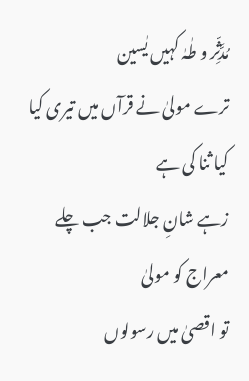مُدَّثِّر و طٰہٰ کہیں یٰسین
ترے مولیٰ نے قرآں میں تیری کیا کیا ثنا کی ہے
زہے شانِ جلالت جب چلے معراج کو مولیٰ
تو اقصیٰ میں رسولوں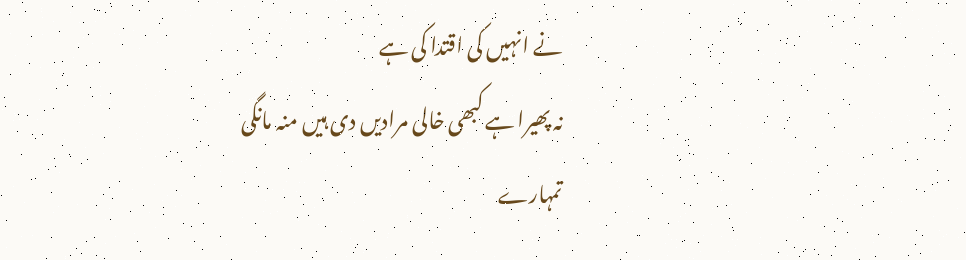نے انہیں کی اقتدا کی ہے
نہ پھیرا ہے کبھی خالی مرادیں دی ہیں منہ مانگی
تمہارے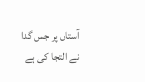آستاں پر جس گدا نے التجا کی ہے